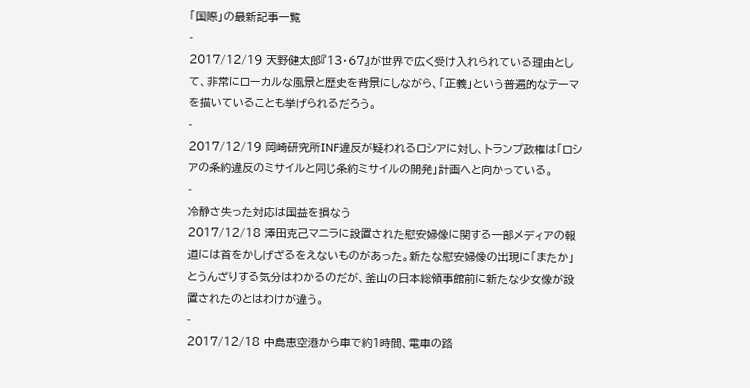「国際」の最新記事一覧
-
2017/12/19 天野健太郎『13・67』が世界で広く受け入れられている理由として、非常にローカルな風景と歴史を背景にしながら、「正義」という普遍的なテーマを描いていることも挙げられるだろう。
-
2017/12/19 岡崎研究所INF違反が疑われるロシアに対し、トランプ政権は「ロシアの条約違反のミサイルと同じ条約ミサイルの開発」計画へと向かっている。
-
冷静さ失った対応は国益を損なう
2017/12/18 澤田克己マニラに設置された慰安婦像に関する一部メディアの報道には首をかしげざるをえないものがあった。新たな慰安婦像の出現に「またか」とうんざりする気分はわかるのだが、釜山の日本総領事館前に新たな少女像が設置されたのとはわけが違う。
-
2017/12/18 中島恵空港から車で約1時間、電車の路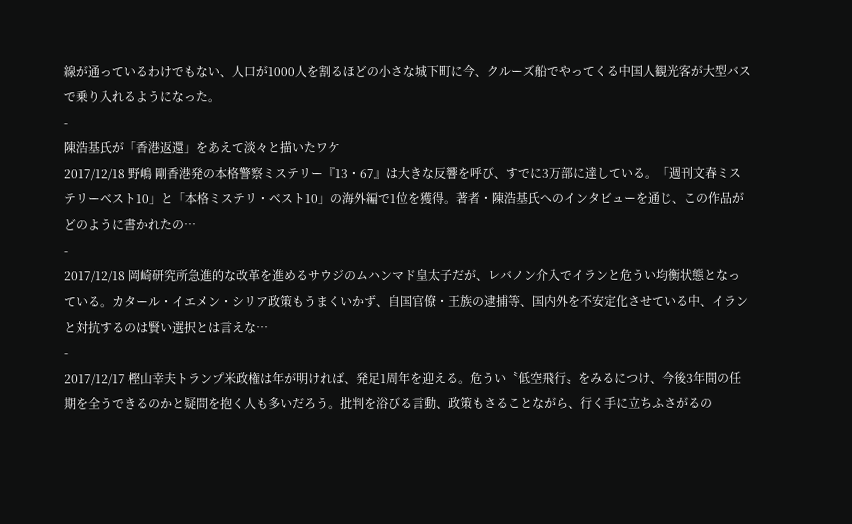線が通っているわけでもない、人口が1000人を割るほどの小さな城下町に今、クルーズ船でやってくる中国人観光客が大型バスで乗り入れるようになった。
-
陳浩基氏が「香港返還」をあえて淡々と描いたワケ
2017/12/18 野嶋 剛香港発の本格警察ミステリー『13・67』は大きな反響を呼び、すでに3万部に達している。「週刊文春ミステリーベスト10」と「本格ミステリ・ベスト10」の海外編で1位を獲得。著者・陳浩基氏へのインタビューを通じ、この作品がどのように書かれたの…
-
2017/12/18 岡崎研究所急進的な改革を進めるサウジのムハンマド皇太子だが、レバノン介入でイランと危うい均衡状態となっている。カタール・イエメン・シリア政策もうまくいかず、自国官僚・王族の逮捕等、国内外を不安定化させている中、イランと対抗するのは賢い選択とは言えな…
-
2017/12/17 樫山幸夫トランプ米政権は年が明ければ、発足1周年を迎える。危うい〝低空飛行〟をみるにつけ、今後3年間の任期を全うできるのかと疑問を抱く人も多いだろう。批判を浴びる言動、政策もさることながら、行く手に立ちふさがるの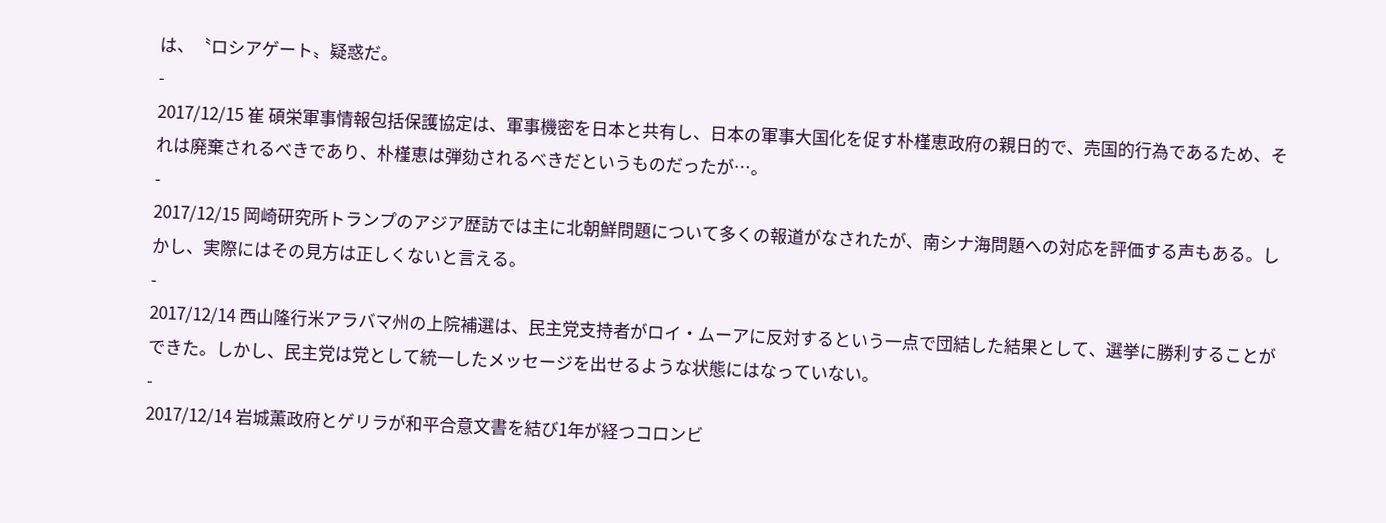は、〝ロシアゲート〟疑惑だ。
-
2017/12/15 崔 碩栄軍事情報包括保護協定は、軍事機密を日本と共有し、日本の軍事大国化を促す朴槿恵政府の親日的で、売国的行為であるため、それは廃棄されるべきであり、朴槿恵は弾劾されるべきだというものだったが…。
-
2017/12/15 岡崎研究所トランプのアジア歴訪では主に北朝鮮問題について多くの報道がなされたが、南シナ海問題への対応を評価する声もある。しかし、実際にはその見方は正しくないと言える。
-
2017/12/14 西山隆行米アラバマ州の上院補選は、民主党支持者がロイ・ムーアに反対するという一点で団結した結果として、選挙に勝利することができた。しかし、民主党は党として統一したメッセージを出せるような状態にはなっていない。
-
2017/12/14 岩城薫政府とゲリラが和平合意文書を結び1年が経つコロンビ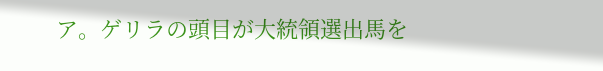ア。ゲリラの頭目が大統領選出馬を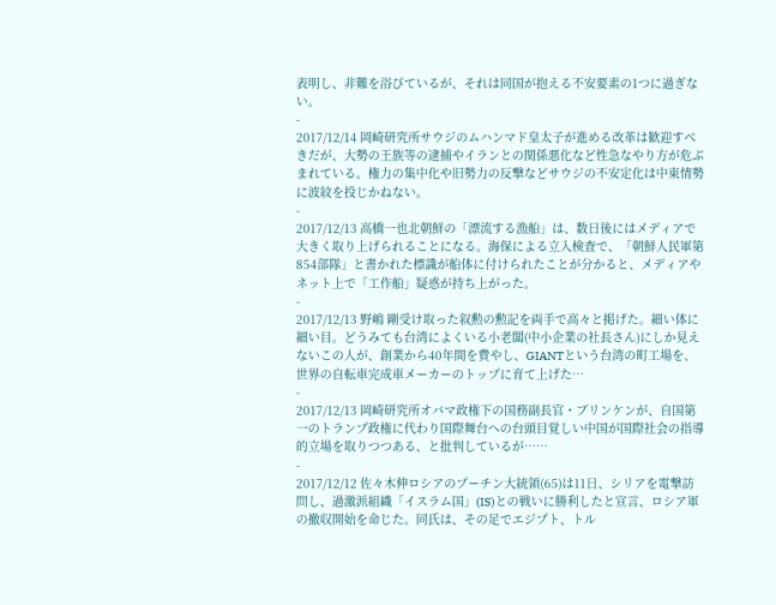表明し、非難を浴びているが、それは同国が抱える不安要素の1つに過ぎない。
-
2017/12/14 岡崎研究所サウジのムハンマド皇太子が進める改革は歓迎すべきだが、大勢の王族等の逮捕やイランとの関係悪化など性急なやり方が危ぶまれている。権力の集中化や旧勢力の反撃などサウジの不安定化は中東情勢に波紋を投じかねない。
-
2017/12/13 高橋一也北朝鮮の「漂流する漁船」は、数日後にはメディアで大きく取り上げられることになる。海保による立入検査で、「朝鮮人民軍第854部隊」と書かれた標識が船体に付けられたことが分かると、メディアやネット上で「工作船」疑惑が持ち上がった。
-
2017/12/13 野嶋 剛受け取った叙勲の勲記を両手で高々と掲げた。細い体に細い目。どうみても台湾によくいる小老闆(中小企業の社長さん)にしか見えないこの人が、創業から40年間を費やし、GIANTという台湾の町工場を、世界の自転車完成車メーカーのトップに育て上げた…
-
2017/12/13 岡崎研究所オバマ政権下の国務副長官・ブリンケンが、自国第一のトランプ政権に代わり国際舞台への台頭目覚しい中国が国際社会の指導的立場を取りつつある、と批判しているが……
-
2017/12/12 佐々木伸ロシアのプーチン大統領(65)は11日、シリアを電撃訪問し、過激派組織「イスラム国」(IS)との戦いに勝利したと宣言、ロシア軍の撤収開始を命じた。同氏は、その足でエジプト、トル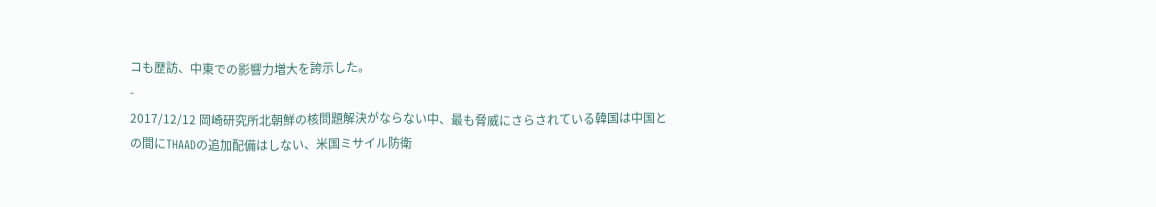コも歴訪、中東での影響力増大を誇示した。
-
2017/12/12 岡崎研究所北朝鮮の核問題解決がならない中、最も脅威にさらされている韓国は中国との間にTHAADの追加配備はしない、米国ミサイル防衛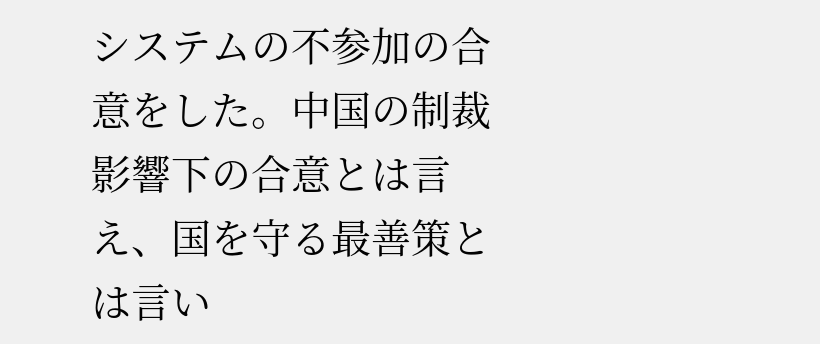システムの不参加の合意をした。中国の制裁影響下の合意とは言え、国を守る最善策とは言い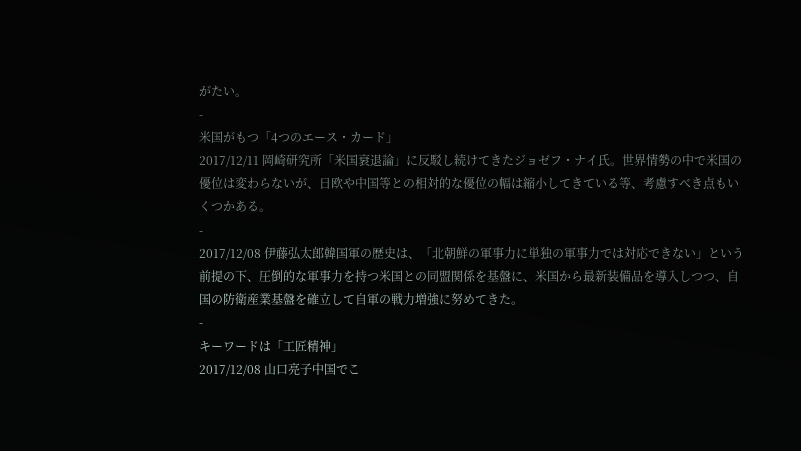がたい。
-
米国がもつ「4つのエース・カード」
2017/12/11 岡崎研究所「米国衰退論」に反駁し続けてきたジョゼフ・ナイ氏。世界情勢の中で米国の優位は変わらないが、日欧や中国等との相対的な優位の幅は縮小してきている等、考慮すべき点もいくつかある。
-
2017/12/08 伊藤弘太郎韓国軍の歴史は、「北朝鮮の軍事力に単独の軍事力では対応できない」という前提の下、圧倒的な軍事力を持つ米国との同盟関係を基盤に、米国から最新装備品を導入しつつ、自国の防衛産業基盤を確立して自軍の戦力増強に努めてきた。
-
キーワードは「工匠精神」
2017/12/08 山口亮子中国でこ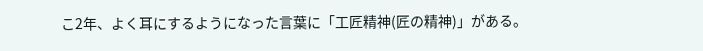こ2年、よく耳にするようになった言葉に「工匠精神(匠の精神)」がある。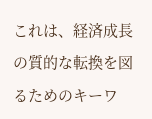これは、経済成長の質的な転換を図るためのキーワ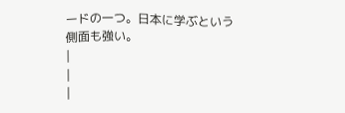ードの一つ。日本に学ぶという側面も強い。
|
|
|